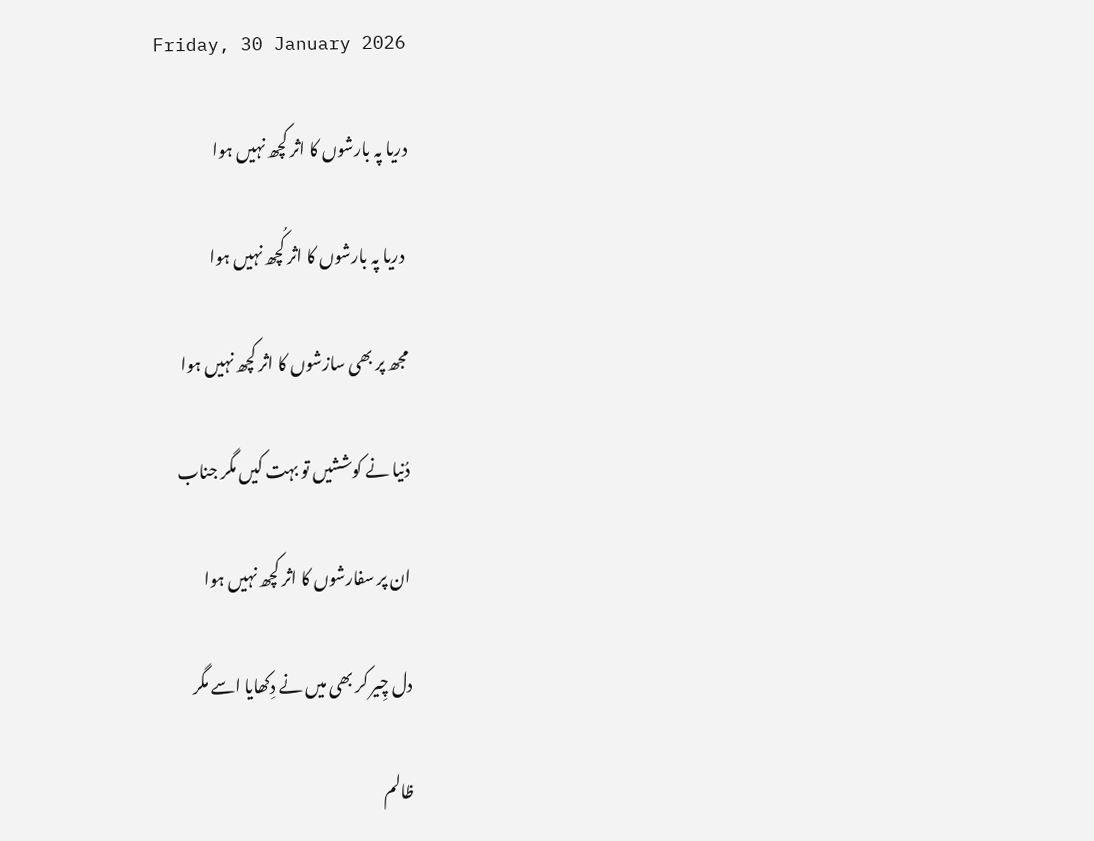Friday, 30 January 2026

دریا پہ بارشوں کا اثر کچھ نہیں ہوا

 دریا پہ بارشوں کا اثر کُچھ نہیں ہوا

مجھ پر بھی سازشوں کا اثر کچھ نہیں ہوا

دُنیا نے کوششیں تو بہت کیں مگر جناب

ان پر سفارشوں کا اثر کچھ نہیں ہوا

دل چِیر کر بھی میں نے دِکھایا اسے مگر

ظالم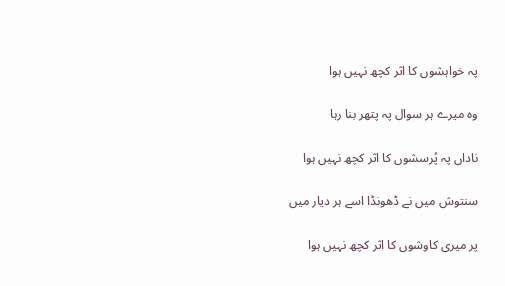پہ خواہشوں کا اثر کچھ نہیں ہوا

وہ میرے ہر سوال پہ پتھر بنا رہا

ناداں پہ پُرسشوں کا اثر کچھ نہیں ہوا

سنتوش میں نے ڈھونڈا اسے ہر دیار میں

پر میری کاوشوں کا اثر کچھ نہیں ہوا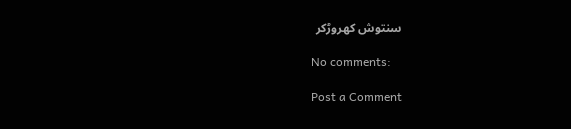سنتوش کھروڑکر

No comments:

Post a Comment